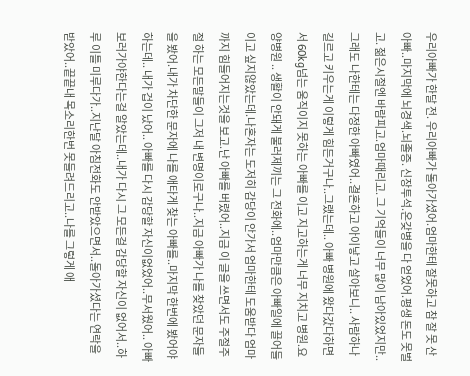우리아빠가 한달 전. 우리아빠가 돌아가셨어.엄마한테 잘못하고 참 잘 못 산 아빠..마지막에 뇌경색.뇌졸증. 신장투석.온갖병을 다 얻었어.평생 돈도 못벌고. 젊은시절엔 바람피고.엄마때리고. 그 기억들이 너무 많이 남아있었지만..그래도 나한테는 다정한 아빠였어..결혼하고 아이낳고 살아보니.. 사람하나 길르고 키우는게 이렇게 힘든거구나..그랬는데.. 아빠 병원에 왔다갔다하면서 60kg넘는 움직이지 못하는 아빠를 이고 지고하는게 너무 지치고 병원.요양병원 .. 생활이 안돼게 불러제끼는 그 전화에..엄마만큼은 아빠일에 끌어들이고 싶지않았는데.나혼자는 도저히 감당이 안가서 엄마한테 도움받다 엄마까지 힘들어지는것을 보고.난 아빠를 버렸어..지금 이 글을 쓰면서도 주절주절 하는 모든말들이 그저 내 변명이로구나..지금 아빠가 나를 찾았던 문자들을 봤어.내가 차단한 문자에 나를 애타게 찾는 아빠를..마지막 한번에 봤어야하는데.. 내가 겁이 났어.. 아빠를 다시 감당할 자신이없었어..무서웠어.. 아빠 보러가야한다는걸 알았는데..내가 다시 그 모든걸 감당할 자신이 없어서..하루 이틀 미루다가..지난달 아침전화도 안받았으면서..돌아가셨다는 연락을 받았어..끝끝내 목소리한번 못들려드리고..나를 그렇게 애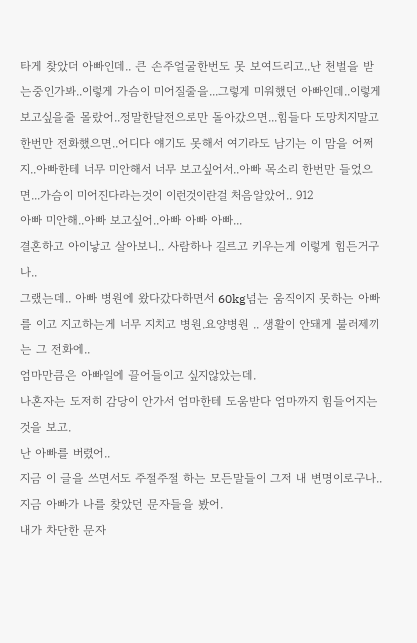타게 찾았더 아빠인데.. 큰 손주얼굴한번도 못 보여드리고..난 천벌을 받는중인가봐..이렇게 가슴이 미어질줄을...그렇게 미워했던 아빠인데..이렇게 보고싶을줄 몰랐어..정말한달전으로만 돌아갔으면...힘들다 도망치지말고 한번만 전화했으면..어디다 얘기도 못해서 여기라도 남기는 이 맘을 어쩌지..아빠한테 너무 미안해서 너무 보고싶어서..아빠 목소리 한번만 들었으면...가슴이 미어진다라는것이 이런것이란걸 처음알았어.. 912
아빠 미안해..아빠 보고싶어..아빠 아빠 아빠...
결혼하고 아이낳고 살아보니.. 사람하나 길르고 키우는게 이렇게 힘든거구나..
그랬는데.. 아빠 병원에 왔다갔다하면서 60kg넘는 움직이지 못하는 아빠를 이고 지고하는게 너무 지치고 병원.요양병원 .. 생활이 안돼게 불러제끼는 그 전화에..
엄마만큼은 아빠일에 끌어들이고 싶지않았는데.
나혼자는 도저히 감당이 안가서 엄마한테 도움받다 엄마까지 힘들어지는것을 보고.
난 아빠를 버렸어..
지금 이 글을 쓰면서도 주절주절 하는 모든말들이 그저 내 변명이로구나..
지금 아빠가 나를 찾았던 문자들을 봤어.
내가 차단한 문자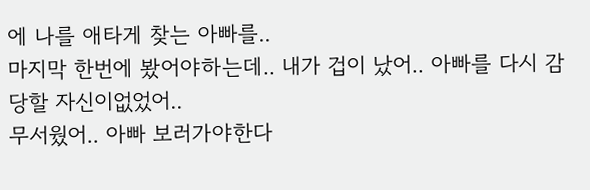에 나를 애타게 찾는 아빠를..
마지막 한번에 봤어야하는데.. 내가 겁이 났어.. 아빠를 다시 감당할 자신이없었어..
무서웠어.. 아빠 보러가야한다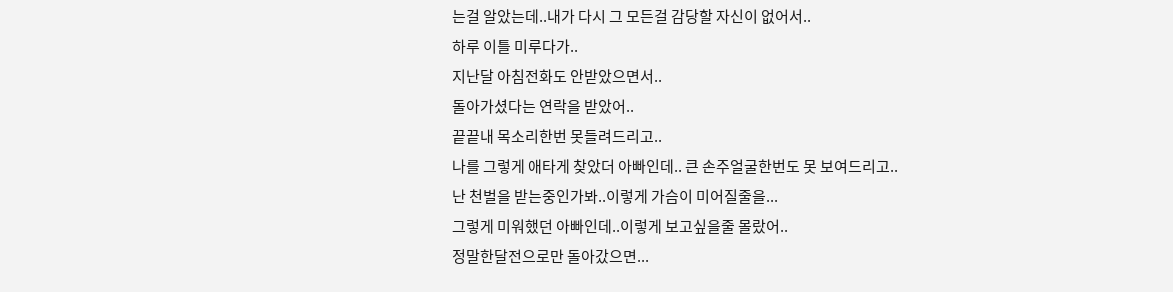는걸 알았는데..내가 다시 그 모든걸 감당할 자신이 없어서..
하루 이틀 미루다가..
지난달 아침전화도 안받았으면서..
돌아가셨다는 연락을 받았어..
끝끝내 목소리한번 못들려드리고..
나를 그렇게 애타게 찾았더 아빠인데.. 큰 손주얼굴한번도 못 보여드리고..
난 천벌을 받는중인가봐..이렇게 가슴이 미어질줄을...
그렇게 미워했던 아빠인데..이렇게 보고싶을줄 몰랐어..
정말한달전으로만 돌아갔으면...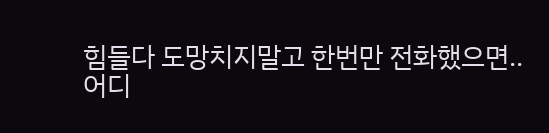힘들다 도망치지말고 한번만 전화했으면..
어디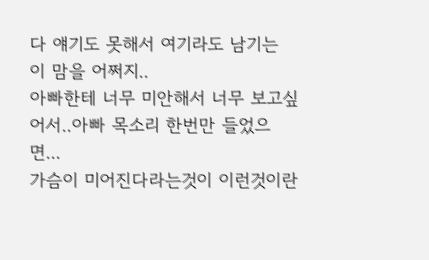다 얘기도 못해서 여기라도 남기는 이 맘을 어쩌지..
아빠한테 너무 미안해서 너무 보고싶어서..아빠 목소리 한번만 들었으면...
가슴이 미어진다라는것이 이런것이란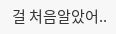걸 처음알았어..